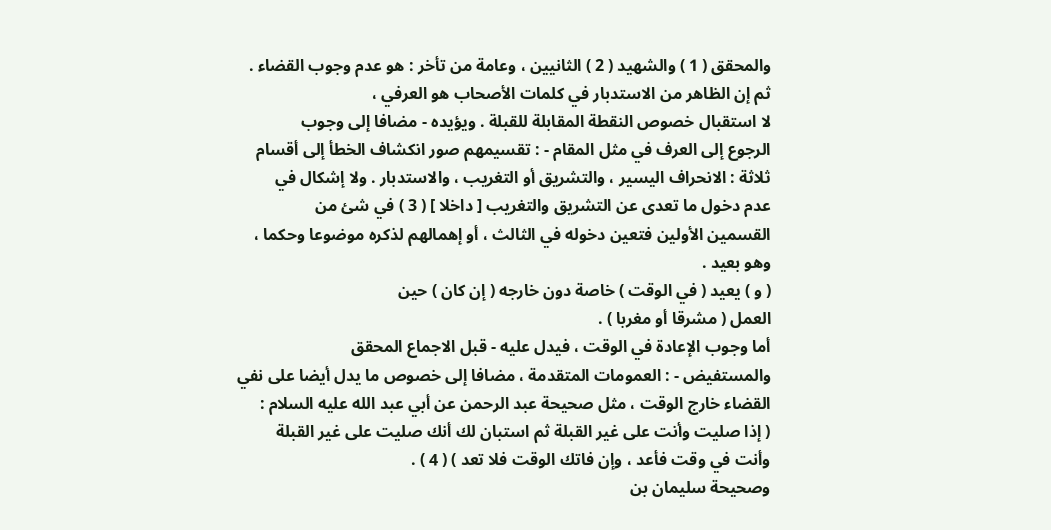والمحقق ( 1 ) والشهيد ( 2 ) الثانيين ، وعامة من تأخر : هو عدم وجوب القضاء .
ثم إن الظاهر من الاستدبار في كلمات الأصحاب هو العرفي ،
لا استقبال خصوص النقطة المقابلة للقبلة . ويؤيده - مضافا إلى وجوب
الرجوع إلى العرف في مثل المقام - : تقسيمهم صور انكشاف الخطأ إلى أقسام
ثلاثة : الانحراف اليسير ، والتشريق أو التغريب ، والاستدبار . ولا إشكال في
عدم دخول ما تعدى عن التشريق والتغريب [ داخلا ] ( 3 ) في شئ من
القسمين الأولين فتعين دخوله في الثالث ، أو إهمالهم لذكره موضوعا وحكما ،
وهو بعيد .
( و ) يعيد ( في الوقت ) خاصة دون خارجه ( إن كان ) حين
العمل ( مشرقا أو مغربا ) .
أما وجوب الإعادة في الوقت ، فيدل عليه - قبل الاجماع المحقق
والمستفيض - : العمومات المتقدمة ، مضافا إلى خصوص ما يدل أيضا على نفي
القضاء خارج الوقت ، مثل صحيحة عبد الرحمن عن أبي عبد الله عليه السلام :
( إذا صليت وأنت على غير القبلة ثم استبان لك أنك صليت على غير القبلة
وأنت في وقت فأعد ، وإن فاتك الوقت فلا تعد ) ( 4 ) .
وصحيحة سليمان بن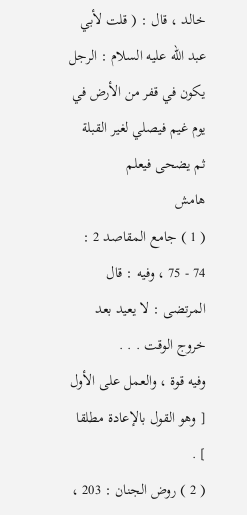خالد ، قال : ( قلت لأبي عبد الله عليه السلام : الرجل
يكون في قفر من الأرض في يوم غيم فيصلي لغير القبلة ثم يضحى فيعلم
هامش
( 1 ) جامع المقاصد 2 : 74 - 75 ، وفيه : قال المرتضى : لا يعيد بعد خروج الوقت . . .
وفيه قوة ، والعمل على الأول [ وهو القول بالإعادة مطلقا ] .
( 2 ) روض الجنان : 203 ،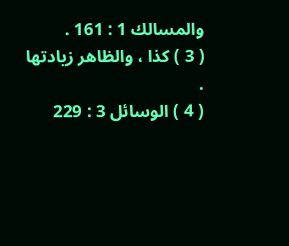والمسالك 1 : 161 .
( 3 ) كذا ، والظاهر زيادتها .
( 4 ) الوسائل 3 : 229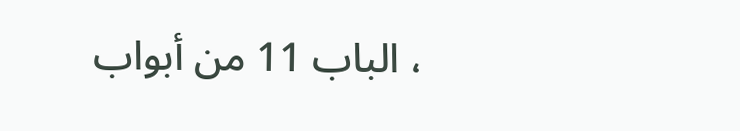، الباب 11 من أبواب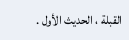القبلة ، الحديث الأول .